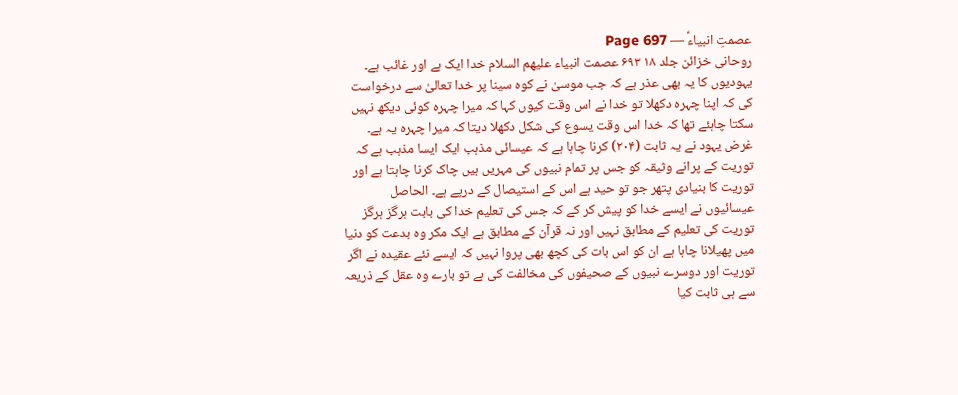عصمتِ انبیاءؑ — Page 697
روحانی خزائن جلد ۱۸ ۶۹۳ عصمت انبياء عليهم السلام خدا ایک ہے اور غائب ہے۔ یہودیوں کا یہ بھی عذر ہے کہ جب موسیٰ نے کوہ سینا پر خدا تعالیٰ سے درخواست کی کہ اپنا چہرہ دکھلا تو خدا نے اس وقت کیوں کہا کہ میرا چہرہ کوئی دیکھ نہیں سکتا چاہئے تھا کہ خدا اس وقت یسوع کی شکل دکھلا دیتا کہ میرا چہرہ یہ ہے۔ غرض یہود نے یہ ثابت (۲۰۴) کرنا چاہا ہے کہ عیسائی مذہب ایک ایسا مذہب ہے کہ توریت کے پرانے وثیقہ کو جس پر تمام نبیوں کی مہریں ہیں چاک کرنا چاہتا ہے اور توریت کا بنیادی پتھر جو تو حید ہے اس کے استیصال کے درپے ہے۔ الحاصل عیسائیوں نے ایسے خدا کو پیش کر کے کہ جس کی تعلیم خدا کی بابت ہرگز ہرگز توریت کی تعلیم کے مطابق نہیں اور نہ قرآن کے مطابق ہے ایک مکر وہ بدعت کو دنیا میں پھیلانا چاہا ہے ان کو اس بات کی کچھ بھی پروا نہیں کہ ایسے نئے عقیدہ نے اگر توریت اور دوسرے نبیوں کے صحیفوں کی مخالفت کی ہے تو بارے وہ عقل کے ذریعہ سے ہی ثابت کیا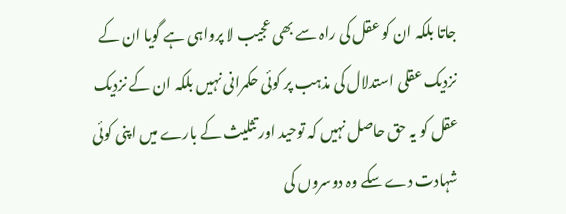جاتا بلکہ ان کو عقل کی راہ سے بھی عجیب لا پرواہی ہے گویا ان کے نزدیک عقلی استدلال کی مذہب پر کوئی حکمرانی نہیں بلکہ ان کے نزدیک عقل کو یہ حق حاصل نہیں کہ توحید اور تثلیث کے بارے میں اپنی کوئی شہادت دے سکے وہ دوسروں کی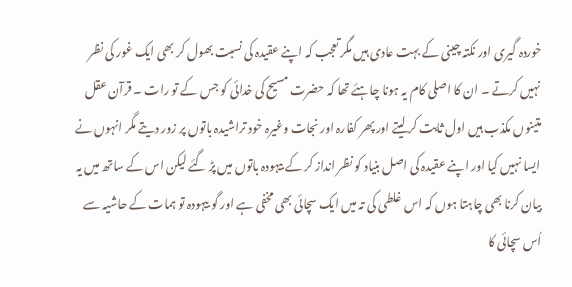خوردہ گیری اور نکتہ چینی کے بہت عادی ہیں مگر تعجب کہ اپنے عقیدہ کی نسبت بھول کر بھی ایک غور کی نظر نہیں کرتے ۔ ان کا اصلی کام یہ ہونا چاہئے تھا کہ حضرت مسیح کی خدائی کو جس کے تو رات ۔ قرآن عقل متینوں مکذب ہیں اول ثابت کر لیتے اور پھر کفارہ اور نجات وغیرہ خود تراشیدہ باتوں پر زور دیتے مگر انہوں نے ایسا نہیں کیا اور اپنے عقیدہ کی اصل بنیاد کو نظر انداز کر کے بیہودہ باتوں میں پڑ گئے لیکن اس کے ساتھ میں یہ بیان کرنا بھی چاہتا ہوں کہ اس غلطی کی تہ میں ایک سچائی بھی مخفی ہے اور گو بیہودہ تو ہمات کے حاشیہ سے اُس سچائی کا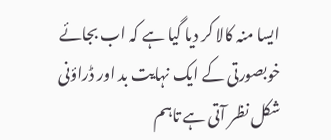ایسا منہ کالا کر دیا گیا ہے کہ اب بجائے خوبصورتی کے ایک نہایت بد اور ڈراؤنی شکل نظر آتی ہے تاہم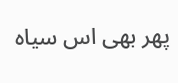پھر بھی اس سیاہ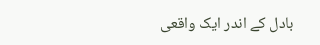بادل کے اندر ایک واقعی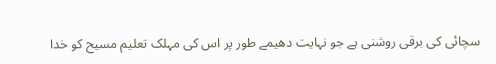سچائی کی برقی روشنی ہے جو نہایت دھیمے طور پر اس کی مہلک تعلیم مسیح کو خدا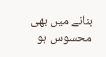بنانے میں بھی محسوس ہو